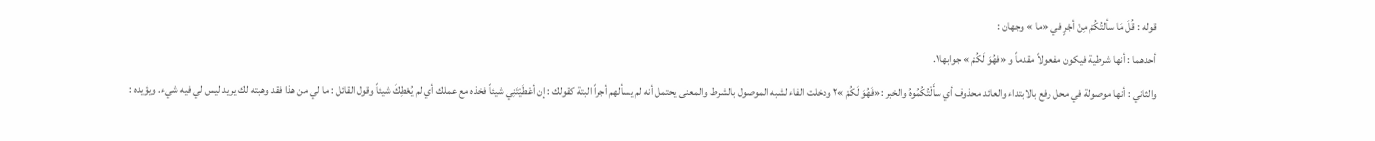قوله : قُلَ مَا سألتُكُمْ مِنْ أجْرٍ في «ما » وجهان :
أحدهما : أنها شرطية فيكون مفعولاً مقدماً و «فهُوَ لَكُمْ » جوابها١.
والثاني : أنها موصولة في محل رفع بالابتداء والعائد محذوف أي سأَلْتُكُمُوهُ والخبر :«فَهُوَ لَكُمْ »٢ ودخلت الفاء لشبه الموصول بالشرط والمعنى يحتمل أنه لم يسألهم أجراً البتة كقولك : إن أعْطَيْتَنِي شيئاً فخذه مع عملك أي لم يُعْطِكَ شيئاً وقول القائل : ما لي من هذا فقد وهبته لك يريد ليس لي فيه شيء. ويؤيده :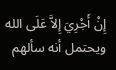إِنْ أَجْرِيَ إِلاَّ عَلَى الله ويحتمل أنه سألهم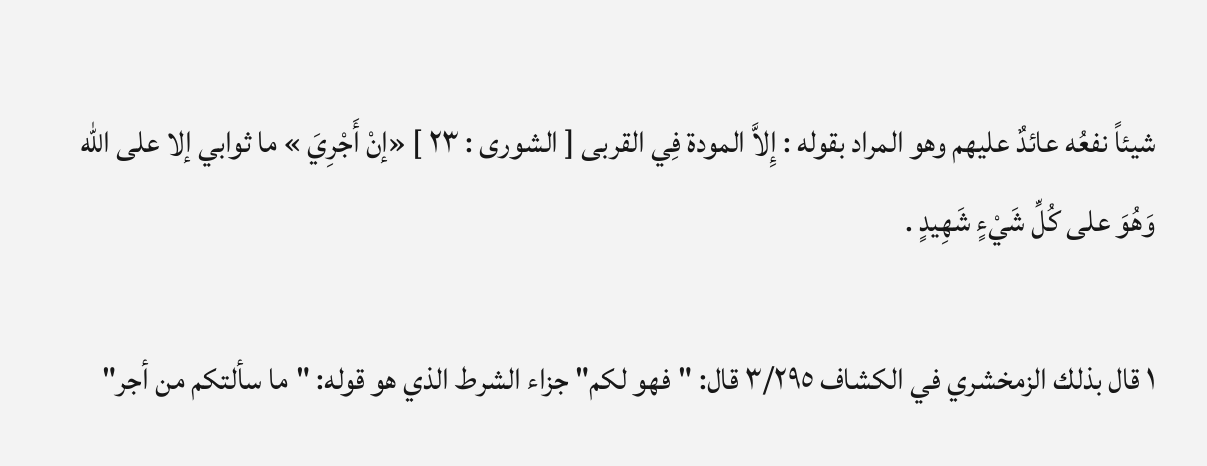شيئاً نفعُه عائدٌ عليهم وهو المراد بقوله : إِلاَّ المودة فِي القربى [ الشورى : ٢٣ ] «إنْ أَجْرِيَ » ما ثوابي إلا على الله وَهُوَ على كُلِّ شَيْءٍ شَهِيدٍ .

١ قال بذلك الزمخشري في الكشاف ٣/٢٩٥ قال: "فهو لكم" جزاء الشرط الذي هو قوله: "ما سألتكم من أجر"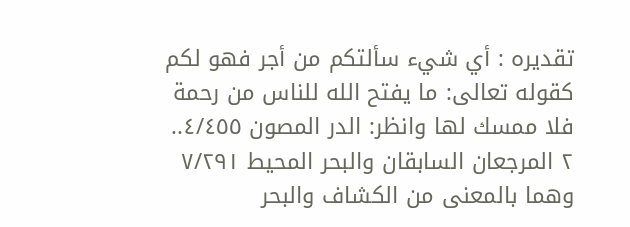تقديره : أي شيء سألتكم من أجر فهو لكم كقوله تعالى: ما يفتح الله للناس من رحمة فلا ممسك لها وانظر: الدر المصون ٤/٤٥٥..
٢ المرجعان السابقان والبحر المحيط ٧/٢٩١ وهما بالمعنى من الكشاف والبحر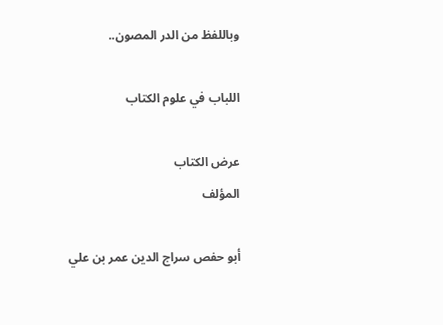وباللفظ من الدر المصون..

اللباب في علوم الكتاب

عرض الكتاب
المؤلف

أبو حفص سراج الدين عمر بن علي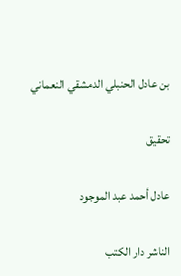بن عادل الحنبلي الدمشقي النعماني

تحقيق

عادل أحمد عبد الموجود

الناشر دار الكتب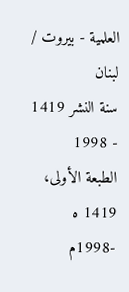العلمية - بيروت / لبنان
سنة النشر 1419 - 1998
الطبعة الأولى، 1419 ه -1998م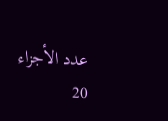عدد الأجزاء 20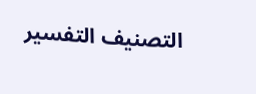التصنيف التفسير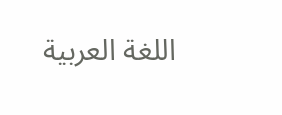اللغة العربية